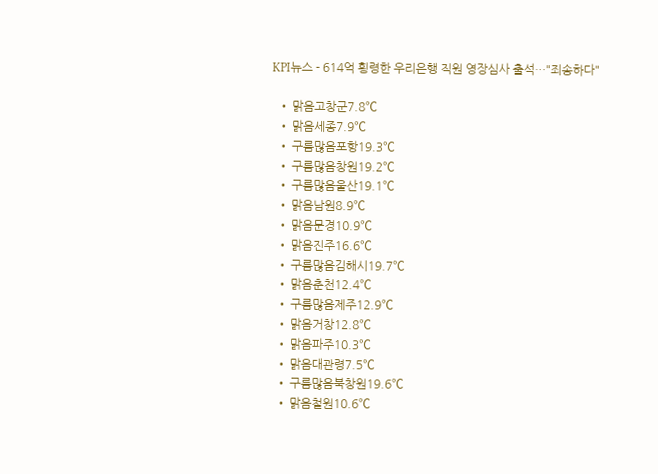KPI뉴스 - 614억 횡령한 우리은행 직원 영장심사 출석…"죄송하다"

  • 맑음고창군7.8℃
  • 맑음세종7.9℃
  • 구름많음포항19.3℃
  • 구름많음창원19.2℃
  • 구름많음울산19.1℃
  • 맑음남원8.9℃
  • 맑음문경10.9℃
  • 맑음진주16.6℃
  • 구름많음김해시19.7℃
  • 맑음춘천12.4℃
  • 구름많음제주12.9℃
  • 맑음거창12.8℃
  • 맑음파주10.3℃
  • 맑음대관령7.5℃
  • 구름많음북창원19.6℃
  • 맑음철원10.6℃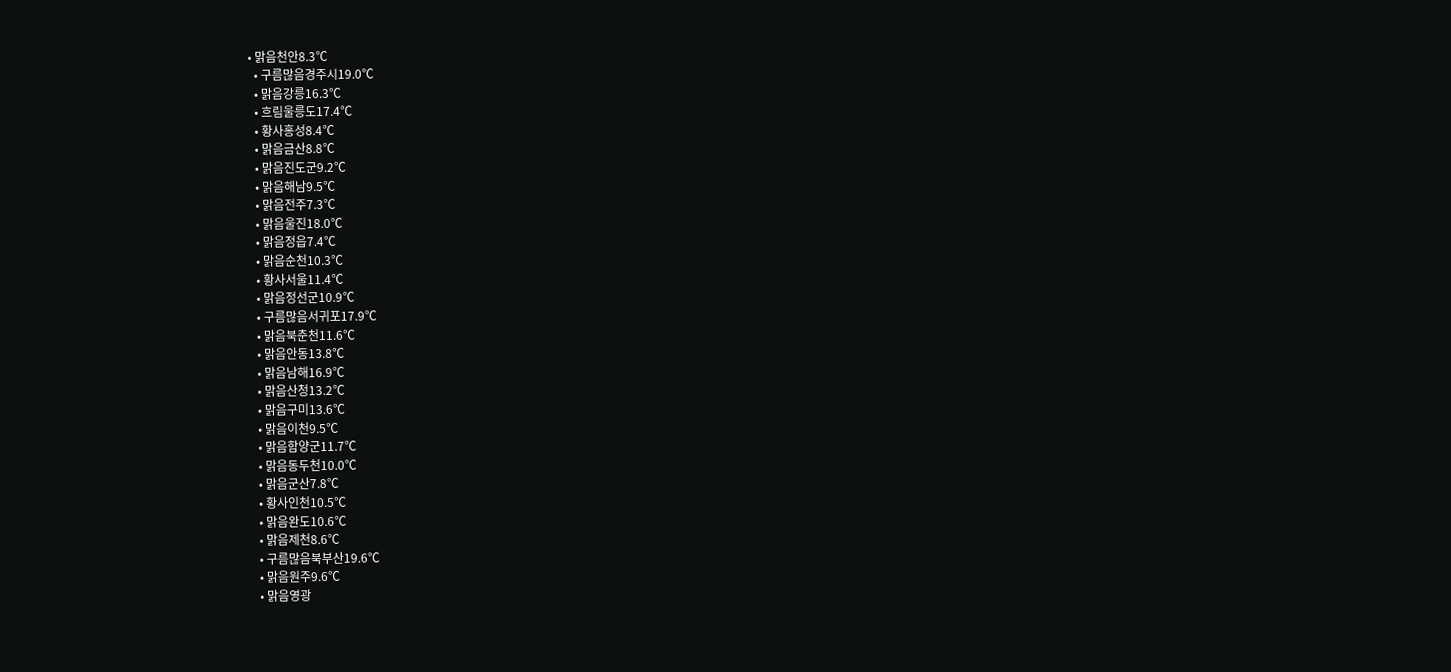• 맑음천안8.3℃
  • 구름많음경주시19.0℃
  • 맑음강릉16.3℃
  • 흐림울릉도17.4℃
  • 황사홍성8.4℃
  • 맑음금산8.8℃
  • 맑음진도군9.2℃
  • 맑음해남9.5℃
  • 맑음전주7.3℃
  • 맑음울진18.0℃
  • 맑음정읍7.4℃
  • 맑음순천10.3℃
  • 황사서울11.4℃
  • 맑음정선군10.9℃
  • 구름많음서귀포17.9℃
  • 맑음북춘천11.6℃
  • 맑음안동13.8℃
  • 맑음남해16.9℃
  • 맑음산청13.2℃
  • 맑음구미13.6℃
  • 맑음이천9.5℃
  • 맑음함양군11.7℃
  • 맑음동두천10.0℃
  • 맑음군산7.8℃
  • 황사인천10.5℃
  • 맑음완도10.6℃
  • 맑음제천8.6℃
  • 구름많음북부산19.6℃
  • 맑음원주9.6℃
  • 맑음영광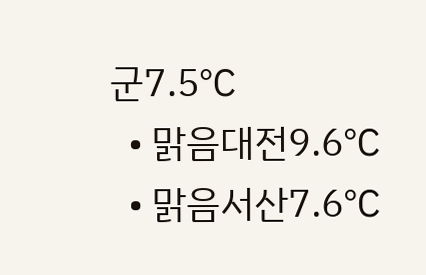군7.5℃
  • 맑음대전9.6℃
  • 맑음서산7.6℃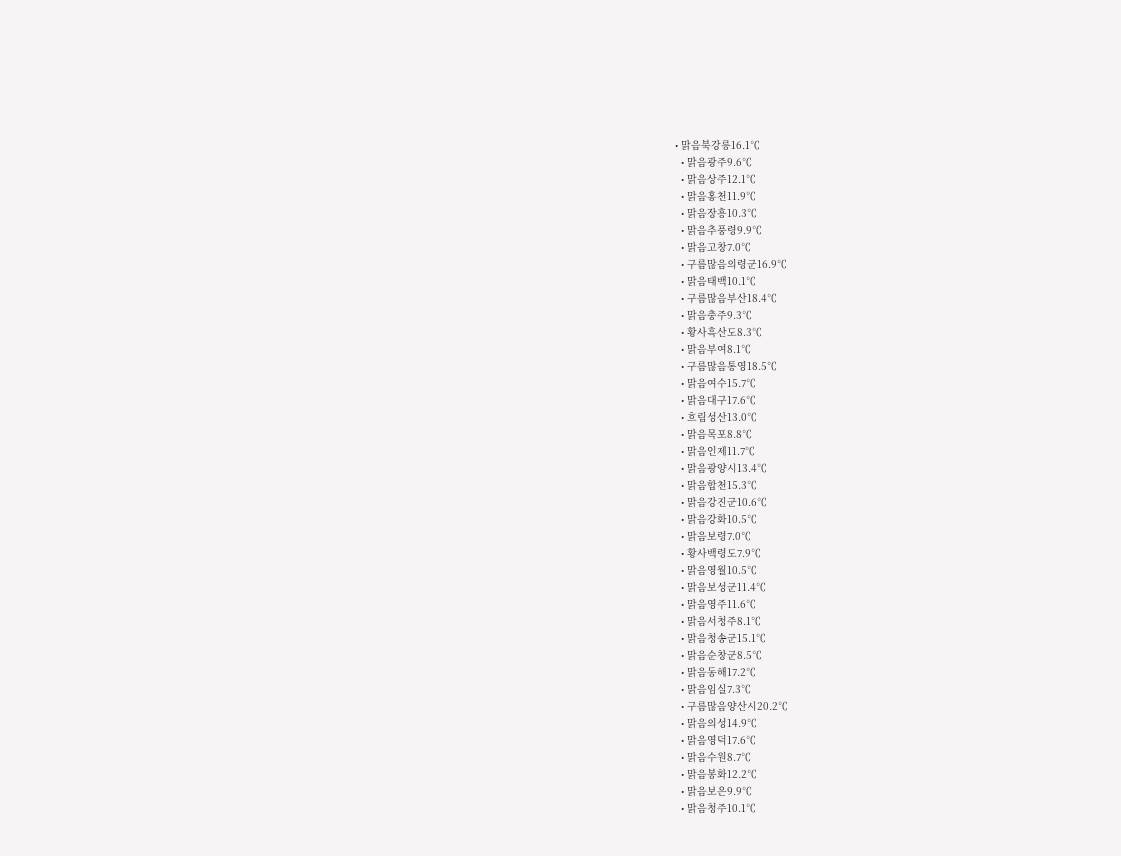• 맑음북강릉16.1℃
  • 맑음광주9.6℃
  • 맑음상주12.1℃
  • 맑음홍천11.9℃
  • 맑음장흥10.3℃
  • 맑음추풍령9.9℃
  • 맑음고창7.0℃
  • 구름많음의령군16.9℃
  • 맑음태백10.1℃
  • 구름많음부산18.4℃
  • 맑음충주9.3℃
  • 황사흑산도8.3℃
  • 맑음부여8.1℃
  • 구름많음통영18.5℃
  • 맑음여수15.7℃
  • 맑음대구17.6℃
  • 흐림성산13.0℃
  • 맑음목포8.8℃
  • 맑음인제11.7℃
  • 맑음광양시13.4℃
  • 맑음합천15.3℃
  • 맑음강진군10.6℃
  • 맑음강화10.5℃
  • 맑음보령7.0℃
  • 황사백령도7.9℃
  • 맑음영월10.5℃
  • 맑음보성군11.4℃
  • 맑음영주11.6℃
  • 맑음서청주8.1℃
  • 맑음청송군15.1℃
  • 맑음순창군8.5℃
  • 맑음동해17.2℃
  • 맑음임실7.3℃
  • 구름많음양산시20.2℃
  • 맑음의성14.9℃
  • 맑음영덕17.6℃
  • 맑음수원8.7℃
  • 맑음봉화12.2℃
  • 맑음보은9.9℃
  • 맑음청주10.1℃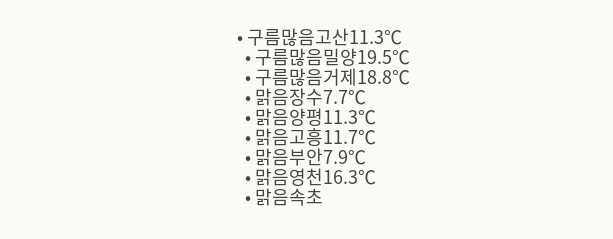• 구름많음고산11.3℃
  • 구름많음밀양19.5℃
  • 구름많음거제18.8℃
  • 맑음장수7.7℃
  • 맑음양평11.3℃
  • 맑음고흥11.7℃
  • 맑음부안7.9℃
  • 맑음영천16.3℃
  • 맑음속초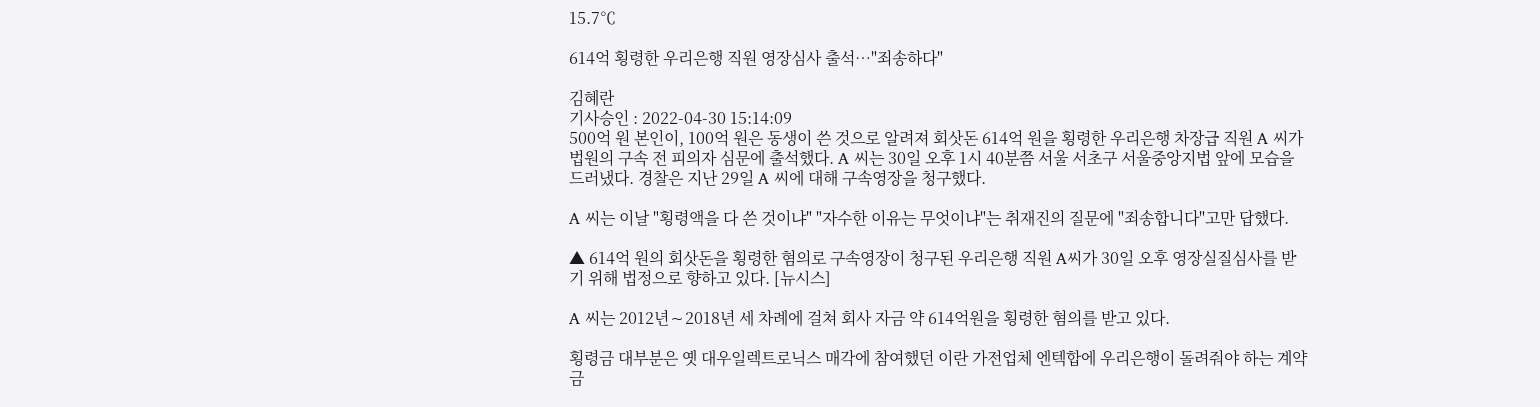15.7℃

614억 횡령한 우리은행 직원 영장심사 출석…"죄송하다"

김혜란
기사승인 : 2022-04-30 15:14:09
500억 원 본인이, 100억 원은 동생이 쓴 것으로 알려져 회삿돈 614억 원을 횡령한 우리은행 차장급 직원 A 씨가 법원의 구속 전 피의자 심문에 출석했다. A 씨는 30일 오후 1시 40분쯤 서울 서초구 서울중앙지법 앞에 모습을 드러냈다. 경찰은 지난 29일 A 씨에 대해 구속영장을 청구했다.

A 씨는 이날 "횡령액을 다 쓴 것이냐" "자수한 이유는 무엇이냐"는 취재진의 질문에 "죄송합니다"고만 답했다.

▲ 614억 원의 회삿돈을 횡령한 혐의로 구속영장이 청구된 우리은행 직원 A씨가 30일 오후 영장실질심사를 받기 위해 법정으로 향하고 있다. [뉴시스]

A 씨는 2012년∼2018년 세 차례에 걸쳐 회사 자금 약 614억원을 횡령한 혐의를 받고 있다.

횡령금 대부분은 옛 대우일렉트로닉스 매각에 참여했던 이란 가전업체 엔텍합에 우리은행이 돌려줘야 하는 계약금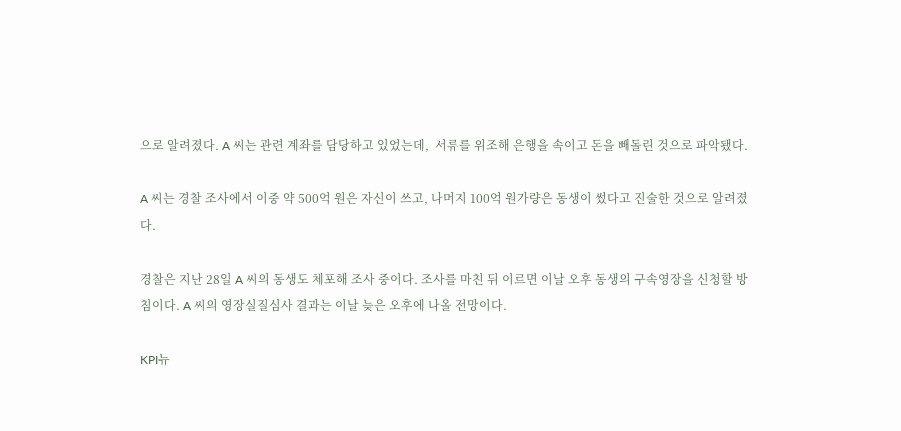으로 알려졌다. A 씨는 관련 계좌를 담당하고 있었는데,  서류를 위조해 은행을 속이고 돈을 빼돌린 것으로 파악됐다.

A 씨는 경찰 조사에서 이중 약 500억 원은 자신이 쓰고, 나머지 100억 원가량은 동생이 썼다고 진술한 것으로 알려졌다.

경찰은 지난 28일 A 씨의 동생도 체포해 조사 중이다. 조사를 마친 뒤 이르면 이날 오후 동생의 구속영장을 신청할 방침이다. A 씨의 영장실질심사 결과는 이날 늦은 오후에 나올 전망이다.

KPI뉴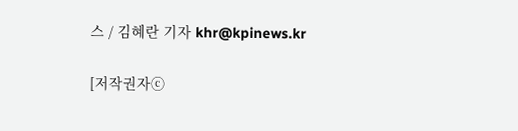스 / 김혜란 기자 khr@kpinews.kr

[저작권자ⓒ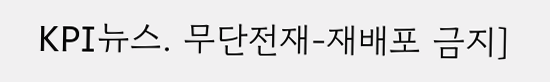KPI뉴스. 무단전재-재배포 금지]